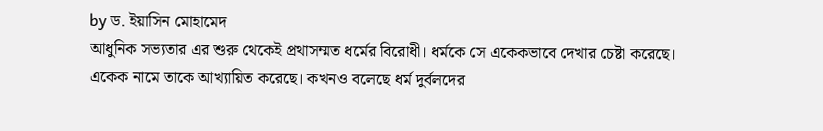by ড. ইয়াসিন মোহামেদ
আধুনিক সভ্যতার এর শুরু থেকেই প্রথাসম্মত ধর্মের বিরোধী। ধর্মকে সে একেকভাবে দেখার চেষ্টা করেছে। একেক নামে তাকে আখ্যায়িত করেছে। কখনও বলেছে ধর্ম দুর্বলদের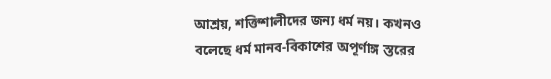আশ্রয়, শক্তিশালীদের জন্য ধর্ম নয়। কখনও বলেছে ধর্ম মানব-বিকাশের অপূর্ণাঙ্গ স্তরের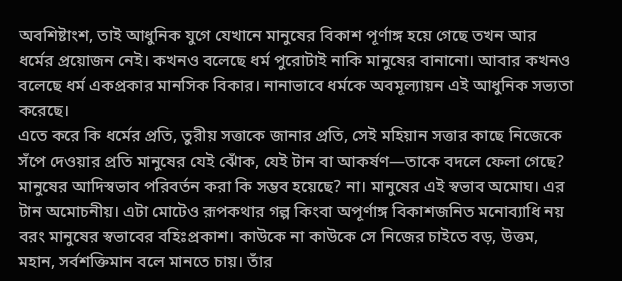অবশিষ্টাংশ, তাই আধুনিক যুগে যেখানে মানুষের বিকাশ পূর্ণাঙ্গ হয়ে গেছে তখন আর ধর্মের প্রয়োজন নেই। কখনও বলেছে ধর্ম পুরোটাই নাকি মানুষের বানানো। আবার কখনও বলেছে ধর্ম একপ্রকার মানসিক বিকার। নানাভাবে ধর্মকে অবমূল্যায়ন এই আধুনিক সভ্যতা করেছে।
এতে করে কি ধর্মের প্রতি, তুরীয় সত্তাকে জানার প্রতি, সেই মহিয়ান সত্তার কাছে নিজেকে সঁপে দেওয়ার প্রতি মানুষের যেই ঝোঁক, যেই টান বা আকর্ষণ—তাকে বদলে ফেলা গেছে? মানুষের আদিস্বভাব পরিবর্তন করা কি সম্ভব হয়েছে? না। মানুষের এই স্বভাব অমোঘ। এর টান অমোচনীয়। এটা মোটেও রূপকথার গল্প কিংবা অপূর্ণাঙ্গ বিকাশজনিত মনোব্যাধি নয় বরং মানুষের স্বভাবের বহিঃপ্রকাশ। কাউকে না কাউকে সে নিজের চাইতে বড়, উত্তম, মহান, সর্বশক্তিমান বলে মানতে চায়। তাঁর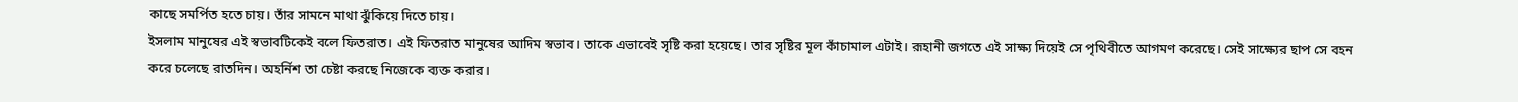কাছে সমর্পিত হতে চায়। তাঁর সামনে মাথা ঝুঁকিয়ে দিতে চায়।
ইসলাম মানুষের এই স্বভাবটিকেই বলে ফিতরাত। এই ফিতরাত মানুষের আদিম স্বভাব। তাকে এভাবেই সৃষ্টি করা হয়েছে। তার সৃষ্টির মূল কাঁচামাল এটাই। রূহানী জগতে এই সাক্ষ্য দিয়েই সে পৃথিবীতে আগমণ করেছে। সেই সাক্ষ্যের ছাপ সে বহন করে চলেছে রাতদিন। অহর্নিশ তা চেষ্টা করছে নিজেকে ব্যক্ত করার।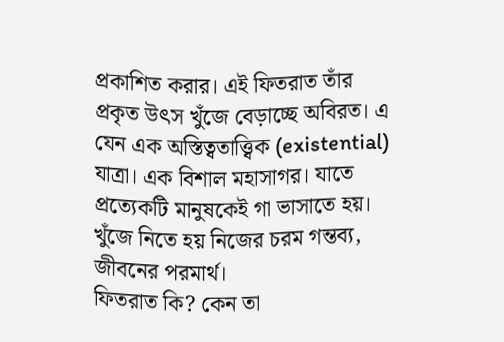প্রকাশিত করার। এই ফিতরাত তাঁর প্রকৃত উৎস খুঁজে বেড়াচ্ছে অবিরত। এ যেন এক অস্তিত্বতাত্ত্বিক (existential) যাত্রা। এক বিশাল মহাসাগর। যাতে প্রত্যেকটি মানুষকেই গা ভাসাতে হয়। খুঁজে নিতে হয় নিজের চরম গন্তব্য, জীবনের পরমার্থ।
ফিতরাত কি? কেন তা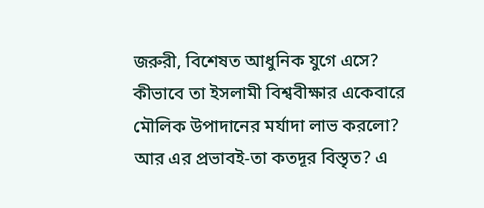জরুরী, বিশেষত আধুনিক যুগে এসে? কীভাবে তা ইসলামী বিশ্ববীক্ষার একেবারে মৌলিক উপাদানের মর্যাদা লাভ করলো? আর এর প্রভাবই-তা কতদূর বিস্তৃত? এ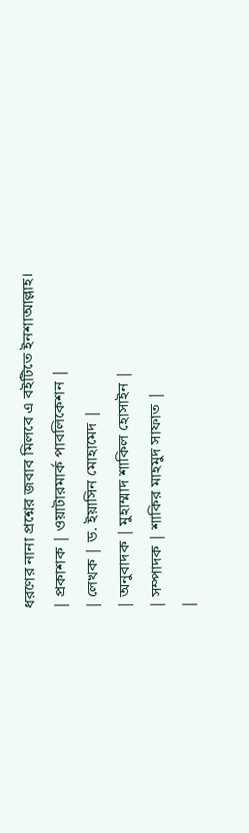ধরণের নানা প্রশ্নের জবাব মিলবে এ বইটিতে ইনশাআল্লাহ।
| প্রকাশক | ওয়াটারমার্ক পাবলিকেশন |
| লেখক | ড. ইয়াসিন মোহামেদ |
| অনুবাদক | মুহাম্মাদ শাকিল হোসাইন |
| সম্পাদক | শাকির মাহমুদ সাফাত |
|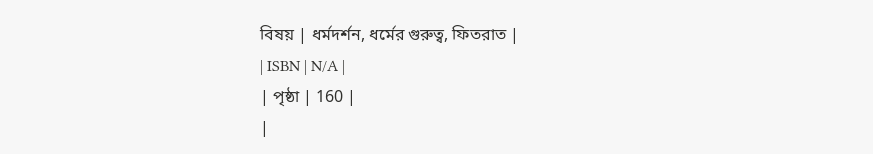বিষয় | ধর্মদর্শন, ধর্মের গুরুত্ব, ফিতরাত |
| ISBN | N/A |
| পৃষ্ঠা | 160 |
|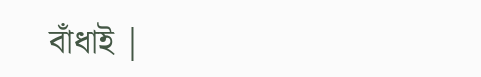বাঁধাই |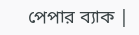পেপার ব্যাক |